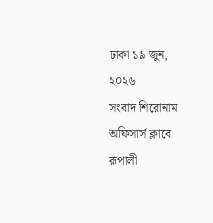ঢাকা ১৯ জুন, ২০২৬
সংবাদ শিরোনাম
অফিসার্স ক্লাবে রূপালী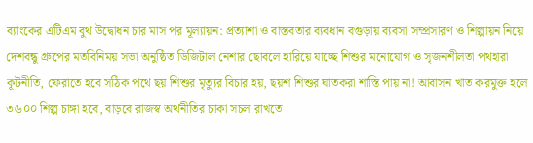ব্যাংকের এটিএম বুথ উদ্বোধন চার মাস পর মূল্যায়ন: প্রত্যাশা ও বাস্তবতার ব্যবধান বগুড়ায় ব্যবসা সম্প্রসারণ ও শিল্পায়ন নিয়ে দেশবন্ধু গ্রুপের মতবিনিময় সভা অনুষ্ঠিত ডিজিটাল নেশার ছোবলে হারিয়ে যাচ্ছে শিশুর মনোযোগ ও সৃজনশীলতা পথহারা কূটনীতি, ফেরাতে হবে সঠিক পথে ছয় শিশুর মৃত্যুর বিচার হয়, ছয়শ শিশুর ঘাতকরা শাস্তি পায় না! আবাসন খাত করমুক্ত হলে ৩৬০০ শিল্প চাঙ্গা হবে, বাড়বে রাজস্ব অর্থনীতির চাকা সচল রাখতে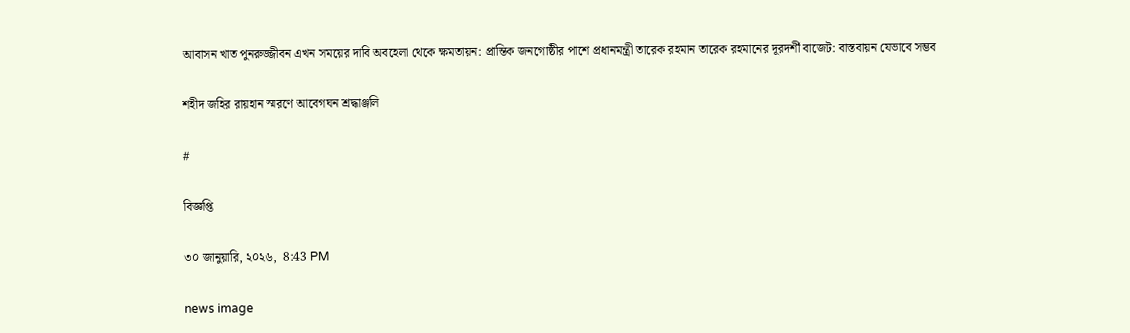আবাসন খাত পুনরুজ্জীবন এখন সময়ের দাবি অবহেলা থেকে ক্ষমতায়ন: প্রান্তিক জনগোষ্ঠীর পাশে প্রধানমন্ত্রী তারেক রহমান তারেক রহমানের দূরদর্শী বাজেট: বাস্তবায়ন যেভাবে সম্ভব

শহীদ জহির রায়হান স্মরণে আবেগঘন শ্রদ্ধাঞ্জলি

#

বিজ্ঞপ্তি

৩০ জানুয়ারি, ২০২৬,  8:43 PM

news image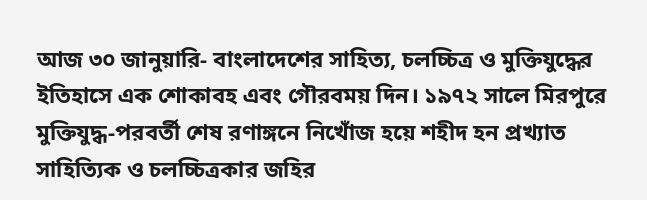আজ ৩০ জানুয়ারি- বাংলাদেশের সাহিত্য, চলচ্চিত্র ও মুক্তিযুদ্ধের ইতিহাসে এক শোকাবহ এবং গৌরবময় দিন। ১৯৭২ সালে মিরপুরে মুক্তিযুদ্ধ-পরবর্তী শেষ রণাঙ্গনে নিখোঁজ হয়ে শহীদ হন প্রখ্যাত সাহিত্যিক ও চলচ্চিত্রকার জহির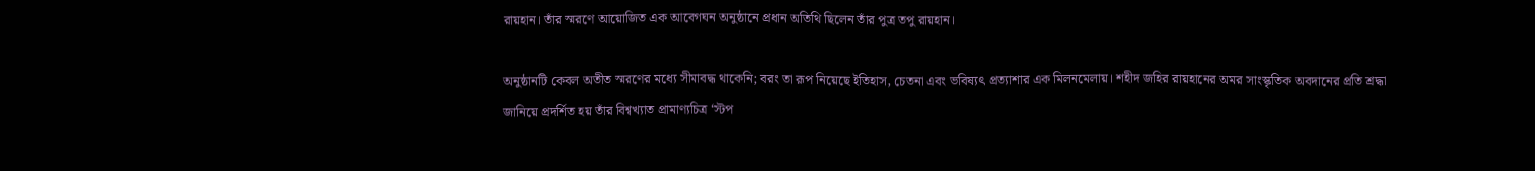রায়হান। তাঁর স্মরণে আয়োজিত এক আবেগঘন অনুষ্ঠানে প্রধান অতিথি ছিলেন তাঁর পুত্র তপু রায়হান।

অনুষ্ঠানটি কেবল অতীত স্মরণের মধ্যে সীমাবদ্ধ থাকেনি; বরং তা রূপ নিয়েছে ইতিহাস, চেতনা এবং ভবিষ্যৎ প্রত্যাশার এক মিলনমেলায়। শহীদ জহির রায়হানের অমর সাংস্কৃতিক অবদানের প্রতি শ্রদ্ধা জানিয়ে প্রদর্শিত হয় তাঁর বিশ্বখ্যাত প্রামাণ্যচিত্র ‘স্টপ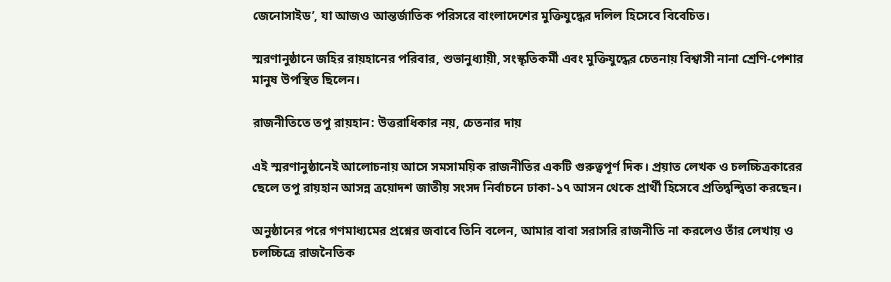জেনোসাইড’, যা আজও আন্তর্জাতিক পরিসরে বাংলাদেশের মুক্তিযুদ্ধের দলিল হিসেবে বিবেচিত।

স্মরণানুষ্ঠানে জহির রায়হানের পরিবার, শুভানুধ্যায়ী, সংস্কৃতিকর্মী এবং মুক্তিযুদ্ধের চেতনায় বিশ্বাসী নানা শ্রেণি-পেশার মানুষ উপস্থিত ছিলেন।

রাজনীতিতে তপু রায়হান: উত্তরাধিকার নয়, চেতনার দায়

এই স্মরণানুষ্ঠানেই আলোচনায় আসে সমসাময়িক রাজনীতির একটি গুরুত্বপূর্ণ দিক। প্রয়াত লেখক ও চলচ্চিত্রকারের ছেলে তপু রায়হান আসন্ন ত্রয়োদশ জাতীয় সংসদ নির্বাচনে ঢাকা-১৭ আসন থেকে প্রার্থী হিসেবে প্রতিদ্বন্দ্বিতা করছেন।

অনুষ্ঠানের পরে গণমাধ্যমের প্রশ্নের জবাবে তিনি বলেন, আমার বাবা সরাসরি রাজনীতি না করলেও তাঁর লেখায় ও চলচ্চিত্রে রাজনৈতিক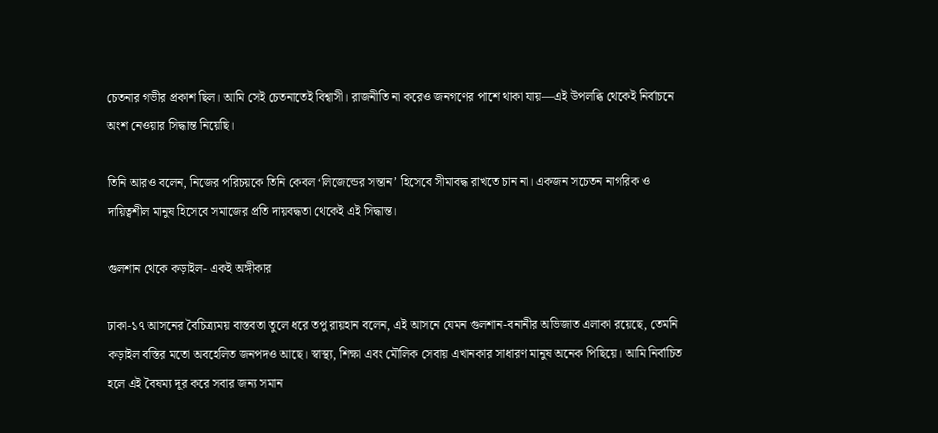চেতনার গভীর প্রকাশ ছিল। আমি সেই চেতনাতেই বিশ্বাসী। রাজনীতি না করেও জনগণের পাশে থাকা যায়—এই উপলব্ধি থেকেই নির্বাচনে অংশ নেওয়ার সিদ্ধান্ত নিয়েছি।

তিনি আরও বলেন, নিজের পরিচয়কে তিনি কেবল ‘লিজেন্ডের সন্তান’ হিসেবে সীমাবদ্ধ রাখতে চান না। একজন সচেতন নাগরিক ও দায়িত্বশীল মানুষ হিসেবে সমাজের প্রতি দায়বদ্ধতা থেকেই এই সিদ্ধান্ত।

গুলশান থেকে কড়াইল- একই অঙ্গীকার

ঢাকা-১৭ আসনের বৈচিত্র্যময় বাস্তবতা তুলে ধরে তপু রায়হান বলেন, এই আসনে যেমন গুলশান-বনানীর অভিজাত এলাকা রয়েছে, তেমনি কড়াইল বস্তির মতো অবহেলিত জনপদও আছে। স্বাস্থ্য, শিক্ষা এবং মৌলিক সেবায় এখানকার সাধারণ মানুষ অনেক পিছিয়ে। আমি নির্বাচিত হলে এই বৈষম্য দূর করে সবার জন্য সমান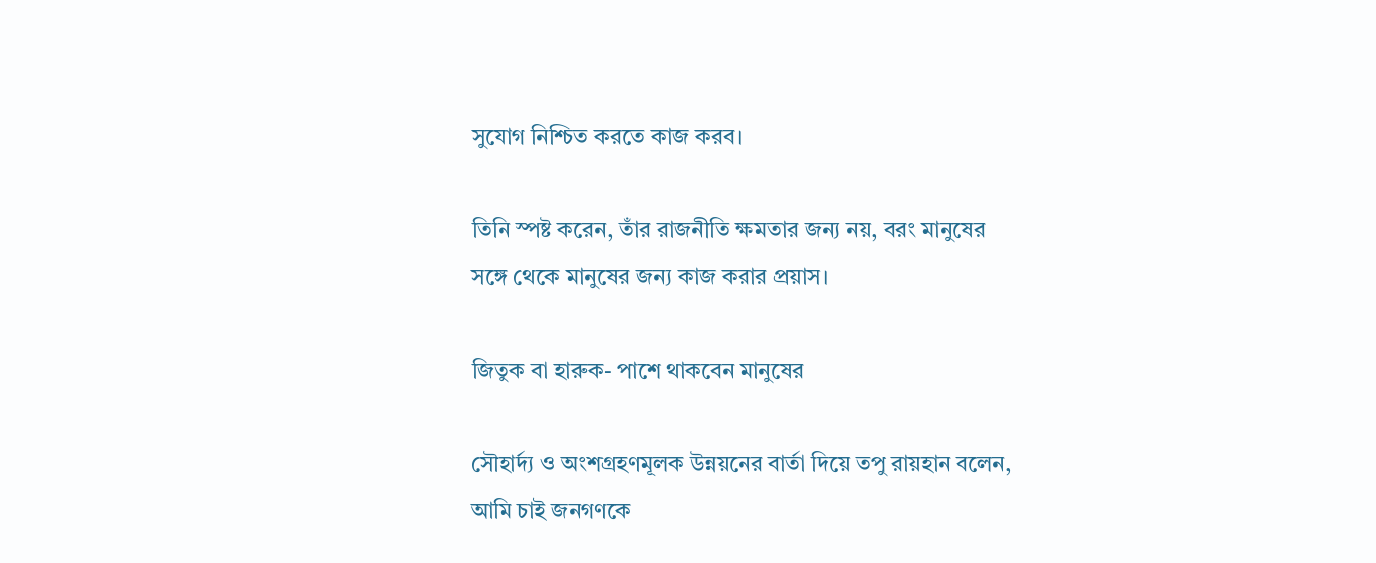সুযোগ নিশ্চিত করতে কাজ করব।

তিনি স্পষ্ট করেন, তাঁর রাজনীতি ক্ষমতার জন্য নয়, বরং মানুষের সঙ্গে থেকে মানুষের জন্য কাজ করার প্রয়াস।

জিতুক বা হারুক- পাশে থাকবেন মানুষের

সৌহার্দ্য ও অংশগ্রহণমূলক উন্নয়নের বার্তা দিয়ে তপু রায়হান বলেন, আমি চাই জনগণকে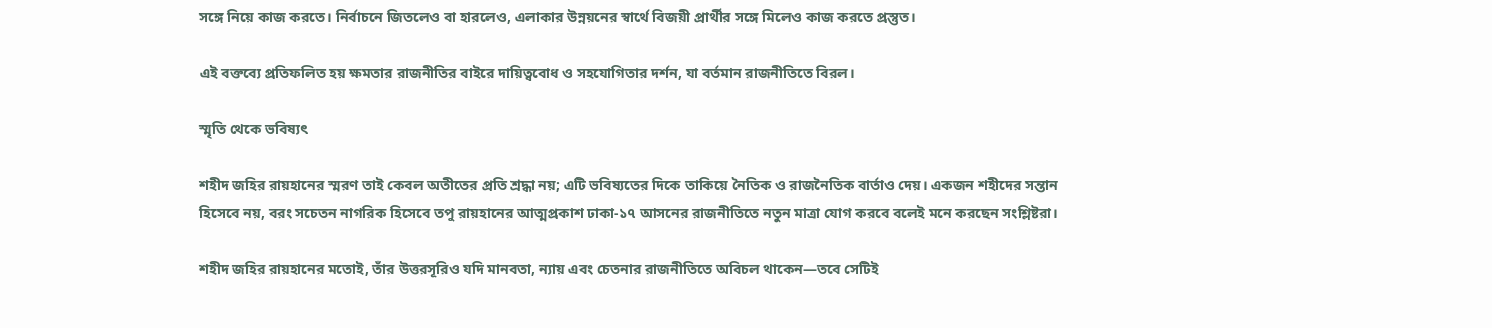সঙ্গে নিয়ে কাজ করতে। নির্বাচনে জিতলেও বা হারলেও, এলাকার উন্নয়নের স্বার্থে বিজয়ী প্রার্থীর সঙ্গে মিলেও কাজ করতে প্রস্তুত।

এই বক্তব্যে প্রতিফলিত হয় ক্ষমতার রাজনীতির বাইরে দায়িত্ববোধ ও সহযোগিতার দর্শন, যা বর্তমান রাজনীতিতে বিরল।

স্মৃতি থেকে ভবিষ্যৎ

শহীদ জহির রায়হানের স্মরণ তাই কেবল অতীতের প্রতি শ্রদ্ধা নয়; এটি ভবিষ্যতের দিকে তাকিয়ে নৈতিক ও রাজনৈতিক বার্তাও দেয়। একজন শহীদের সন্তান হিসেবে নয়, বরং সচেতন নাগরিক হিসেবে তপু রায়হানের আত্মপ্রকাশ ঢাকা-১৭ আসনের রাজনীতিতে নতুন মাত্রা যোগ করবে বলেই মনে করছেন সংশ্লিষ্টরা।

শহীদ জহির রায়হানের মতোই, তাঁর উত্তরসূরিও যদি মানবতা, ন্যায় এবং চেতনার রাজনীতিতে অবিচল থাকেন—তবে সেটিই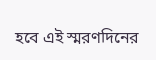হবে এই স্মরণদিনের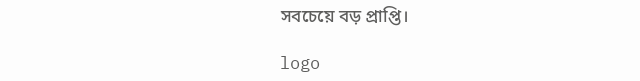সবচেয়ে বড় প্রাপ্তি।

logo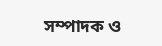সম্পাদক ও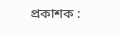প্রকাশক :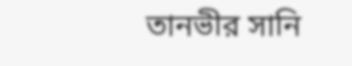তানভীর সানি